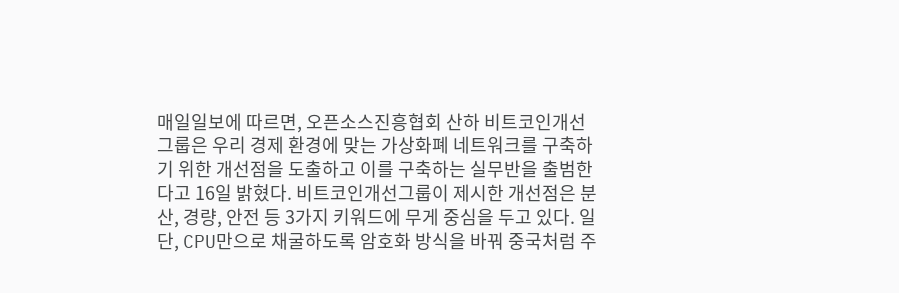매일일보에 따르면, 오픈소스진흥협회 산하 비트코인개선그룹은 우리 경제 환경에 맞는 가상화폐 네트워크를 구축하기 위한 개선점을 도출하고 이를 구축하는 실무반을 출범한다고 16일 밝혔다. 비트코인개선그룹이 제시한 개선점은 분산, 경량, 안전 등 3가지 키워드에 무게 중심을 두고 있다. 일단, CPU만으로 채굴하도록 암호화 방식을 바꿔 중국처럼 주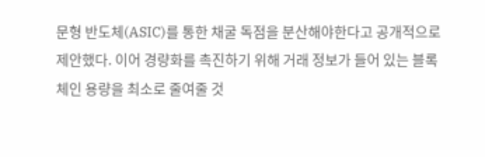문형 반도체(ASIC)를 통한 채굴 독점을 분산해야한다고 공개적으로 제안했다. 이어 경량화를 촉진하기 위해 거래 정보가 들어 있는 블록체인 용량을 최소로 줄여줄 것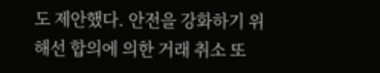도 제안했다. 안전을 강화하기 위해선 합의에 의한 거래 취소 또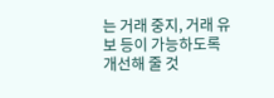는 거래 중지, 거래 유보 등이 가능하도록 개선해 줄 것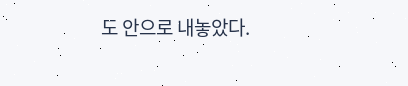도 안으로 내놓았다.